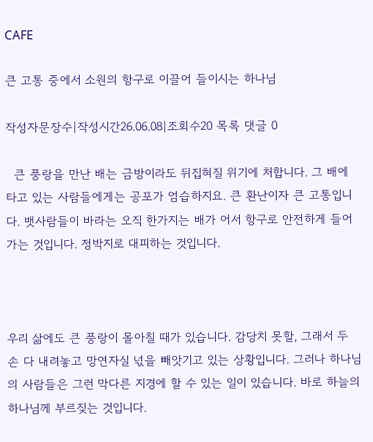CAFE

큰 고통 중에서 소원의 항구로 이끌어 들이시는 하나님

작성자문장수|작성시간26.06.08|조회수20 목록 댓글 0

  큰 풍랑을 만난 배는 금방이라도 뒤집혀질 위기에 처합니다. 그 배에 타고 있는 사람들에게는 공포가 엄습하지요. 큰 환난이자 큰 고통입니다. 뱃사람들이 바라는 오직 한가지는 배가 어서 항구로 안전하게 들어가는 것입니다. 정박지로 대피하는 것입니다.



우리 삶에도 큰 풍랑이 몰아칠 때가 있습니다. 감당치 못할, 그래서 두 손 다 내려놓고 망연자실 넋을 빼앗기고 있는 상황입니다. 그러나 하나님의 사람들은 그런 막다른 지경에 할 수 있는 일이 있습니다. 바로 하늘의 하나님께 부르짖는 것입니다.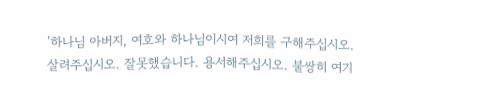'하나님 아버지, 여호와 하나님이시여 저희를 구해주십시오. 살려주십시오. 잘못했습니다. 용서해주십시오. 불쌍히 여기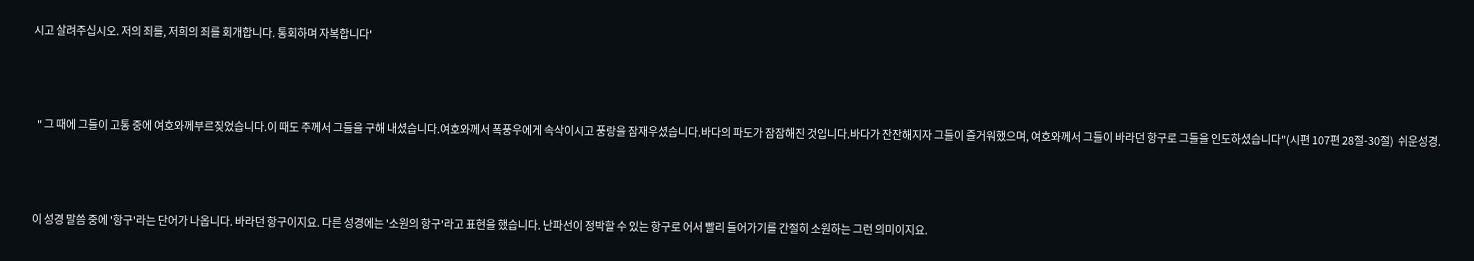시고 살려주십시오. 저의 죄를, 저희의 죄를 회개합니다. 통회하며 자복합니다'



  " 그 때에 그들이 고통 중에 여호와께부르짖었습니다.이 때도 주께서 그들을 구해 내셨습니다.여호와께서 폭풍우에게 속삭이시고 풍랑을 잠재우셨습니다.바다의 파도가 잠잠해진 것입니다.바다가 잔잔해지자 그들이 즐거워했으며, 여호와께서 그들이 바라던 항구로 그들을 인도하셨습니다"(시편 107편 28절-30절)  쉬운성경.



이 성경 말씀 중에 '항구'라는 단어가 나옵니다. 바라던 항구이지요. 다른 성경에는 '소원의 항구'라고 표현을 했습니다. 난파선이 정박할 수 있는 항구로 어서 빨리 들어가기를 간절히 소원하는 그런 의미이지요.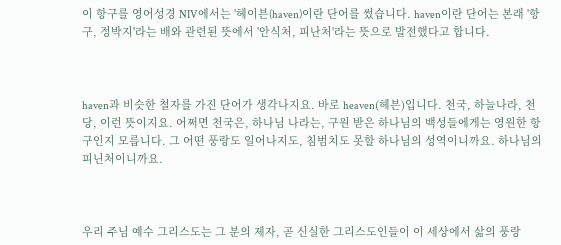이 항구를 영어성경 NIV에서는 '헤이븐(haven)이란 단어를 썼습니다. haven이란 단어는 본래 '항구, 정박지'라는 배와 관련된 뜻에서 '안식처, 피난처'라는 뜻으로 발전했다고 합니다.



haven과 비슷한 철자를 가진 단어가 생각나지요. 바로 heaven(헤븐)입니다. 천국, 하늘나라, 천당, 이런 뜻이지요. 어쩌면 천국은, 하나님 나라는, 구원 받은 하나님의 백성들에게는 영원한 항구인지 모릅니다. 그 어떤 풍랑도 일어나지도, 침범치도 못할 하나님의 성역이니까요. 하나님의 피닌처이니까요.



우리 주님 예수 그리스도는 그 분의 제자, 곧 신실한 그리스도인들이 이 세상에서 삶의 풍랑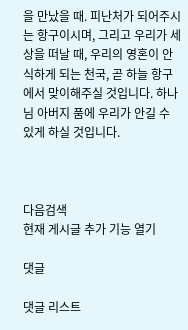을 만났을 때. 피난처가 되어주시는 항구이시며, 그리고 우리가 세상을 떠날 때, 우리의 영혼이 안식하게 되는 천국, 곧 하늘 항구에서 맞이해주실 것입니다. 하나님 아버지 품에 우리가 안길 수 있게 하실 것입니다.



다음검색
현재 게시글 추가 기능 열기

댓글

댓글 리스트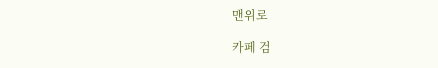맨위로

카페 검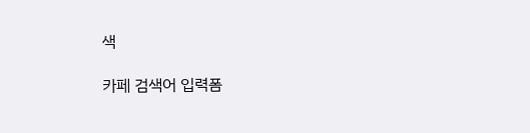색

카페 검색어 입력폼